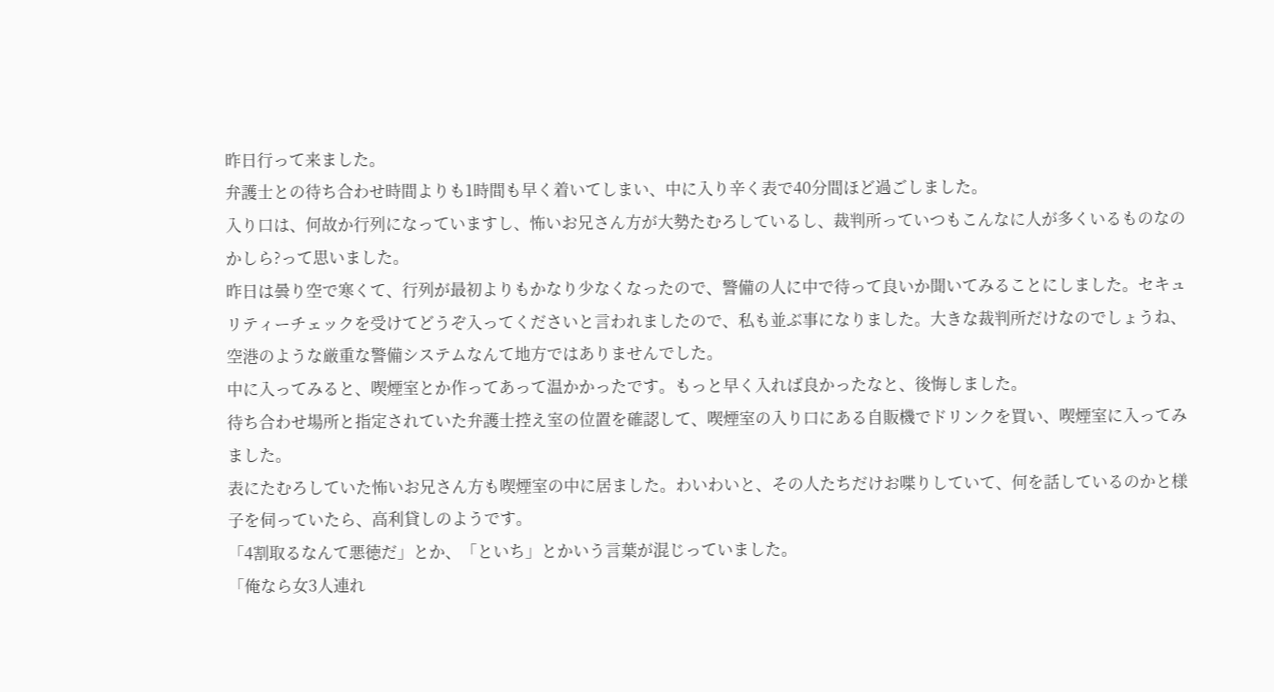昨日行って来ました。
弁護士との待ち合わせ時間よりも1時間も早く着いてしまい、中に入り辛く表で40分間ほど過ごしました。
入り口は、何故か行列になっていますし、怖いお兄さん方が大勢たむろしているし、裁判所っていつもこんなに人が多くいるものなのかしら?って思いました。
昨日は曇り空で寒くて、行列が最初よりもかなり少なくなったので、警備の人に中で待って良いか聞いてみることにしました。セキュリティーチェックを受けてどうぞ入ってくださいと言われましたので、私も並ぶ事になりました。大きな裁判所だけなのでしょうね、空港のような厳重な警備システムなんて地方ではありませんでした。
中に入ってみると、喫煙室とか作ってあって温かかったです。もっと早く入れば良かったなと、後悔しました。
待ち合わせ場所と指定されていた弁護士控え室の位置を確認して、喫煙室の入り口にある自販機でドリンクを買い、喫煙室に入ってみました。
表にたむろしていた怖いお兄さん方も喫煙室の中に居ました。わいわいと、その人たちだけお喋りしていて、何を話しているのかと様子を伺っていたら、高利貸しのようです。
「4割取るなんて悪徳だ」とか、「といち」とかいう言葉が混じっていました。
「俺なら女3人連れ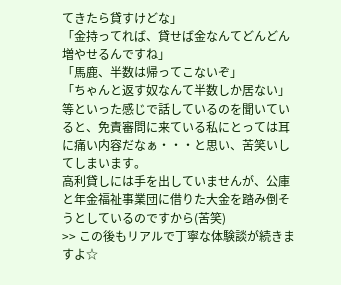てきたら貸すけどな」
「金持ってれば、貸せば金なんてどんどん増やせるんですね」
「馬鹿、半数は帰ってこないぞ」
「ちゃんと返す奴なんて半数しか居ない」
等といった感じで話しているのを聞いていると、免責審問に来ている私にとっては耳に痛い内容だなぁ・・・と思い、苦笑いしてしまいます。
高利貸しには手を出していませんが、公庫と年金福祉事業団に借りた大金を踏み倒そうとしているのですから(苦笑)
>> この後もリアルで丁寧な体験談が続きますよ☆